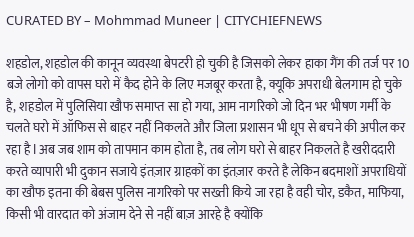CURATED BY – Mohmmad Muneer | CITYCHIEFNEWS

शहडोल, शहडोल की कानून व्यवस्था बेपटरी हो चुकी है जिसको लेकर हाका गैंग की तर्ज पर 10 बजे लोगो को वापस घरो में कैद होने के लिए मजबूर करता है, क्यूकि अपराधी बेलगाम हो चुके है, शहडोल में पुलिसिया खौफ समाप्त सा हो गया, आम नागरिको जो दिन भर भीषण गर्मी के चलते घरो में ऑफिस से बाहर नहीं निकलते और जिला प्रशासन भी धूप से बचने की अपील कर रहा है l अब जब शाम को तापमान काम होता है, तब लोग घरो से बाहर निकलते है खरीददारी करते व्यापारी भी दुकान सजाये इंतज़ार ग्राहकों का इंतज़ार करते है लेकिन बदमाशों अपराधियों का खौफ इतना की बेबस पुलिस नागरिको पर सख्ती किये जा रहा है वही चोर, डकैत, माफिया, किसी भी वारदात को अंजाम देने से नहीं बाज़ आरहे है क्योंकि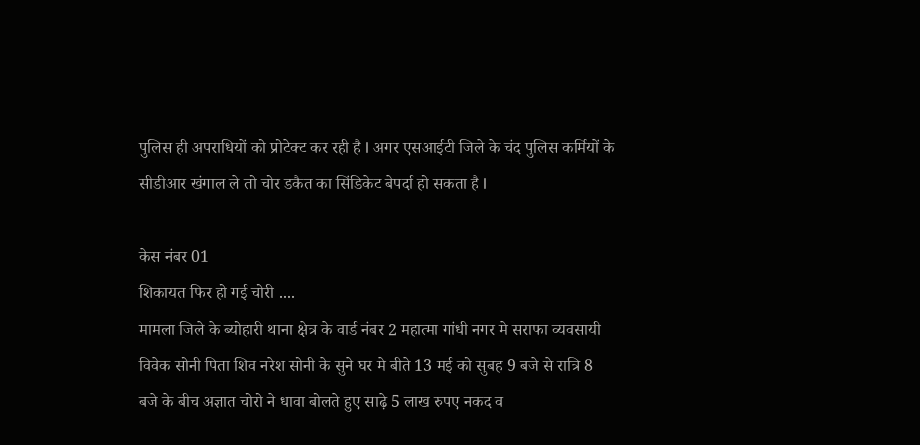पुलिस ही अपराधियों को प्रोटेक्ट कर रही है l अगर एसआईटी जिले के चंद पुलिस कर्मियों के सीडीआर खंगाल ले तो चोर डकैत का सिंडिकेट बेपर्दा हो सकता है l

केस नंबर 01
शिकायत फिर हो गई चोरी ....
मामला जिले के ब्योहारी थाना क्षेत्र के वार्ड नंबर 2 महात्मा गांधी नगर मे सराफा व्यवसायी  विवेक सोनी पिता शिव नरेश सोनी के सुने घर मे बीते 13 मई को सुबह 9 बजे से रात्रि 8 बजे के बीच अज्ञात चोरो ने धावा बोलते हुए साढ़े 5 लाख रुपए नकद व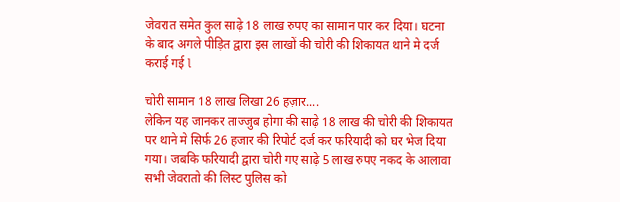जेवरात समेत कुल साढ़े 18 लाख रुपए का सामान पार कर दिया। घटना के बाद अगले पीड़ित द्वारा इस लाखों की चोरी की शिकायत थाने मे दर्ज कराई गई l

चोरी सामान 18 लाख लिखा 26 हज़ार....
लेकिन यह जानकर ताज्जुब होगा की साढ़े 18 लाख की चोरी की शिकायत पर थाने मे सिर्फ 26 हजार की रिपोर्ट दर्ज कर फरियादी को घर भेज दिया गया। जबकि फरियादी द्वारा चोरी गए साढ़े 5 लाख रुपए नकद के आलावा सभी जेवरातो की लिस्ट पुलिस को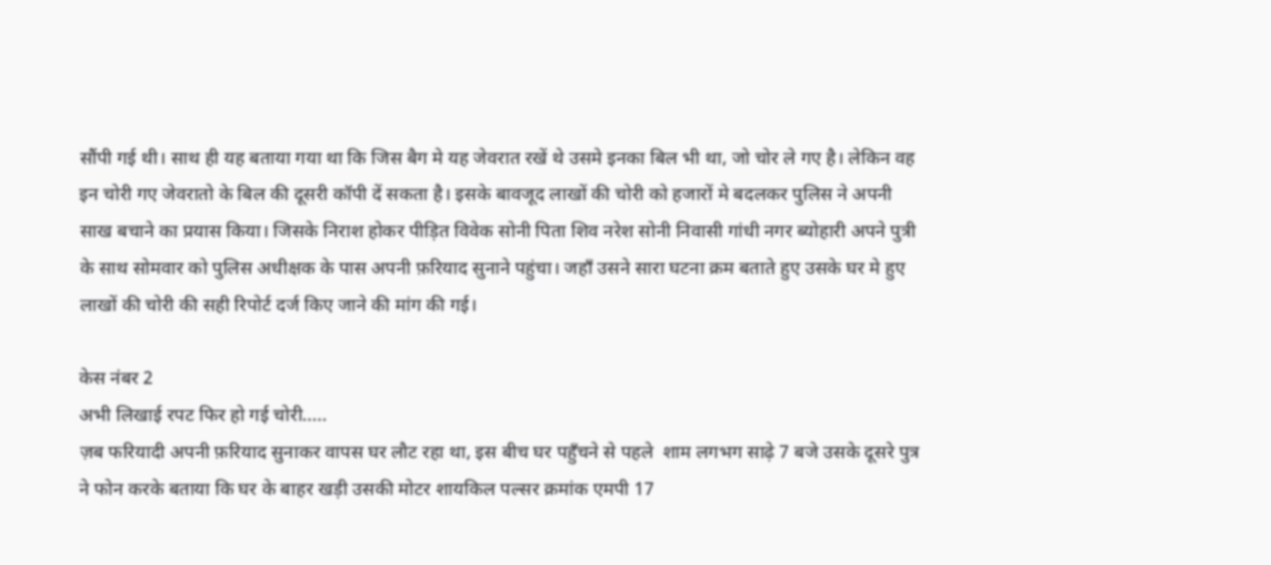सौंपी गई थी। साथ ही यह बताया गया था कि जिस बैग मे यह जेवरात रखें थे उसमे इनका बिल भी था, जो चोर ले गए है। लेकिन वह इन चोरी गए जेवरातो के बिल की दूसरी कॉपी दें सकता है। इसके बावजूद लाखों की चोरी को हजारों मे बदलकर पुलिस ने अपनी साख बचाने का प्रयास किया। जिसके निराश होकर पीड़ित विवेक सोनी पिता शिव नरेश सोनी निवासी गांधी नगर ब्योहारी अपने पुत्री के साथ सोमवार को पुलिस अधीक्षक के पास अपनी फ़रियाद सुनाने पहुंचा। जहाँ उसने सारा घटना क्रम बताते हुए उसके घर मे हुए लाखों की चोरी की सही रिपोर्ट दर्ज किए जाने की मांग की गई।

केस नंबर 2
अभी लिखाई रपट फिर हो गई चोरी.....
ज़ब फरियादी अपनी फ़रियाद सुनाकर वापस घर लौट रहा था, इस बीच घर पहुँचने से पहले  शाम लगभग साढ़े 7 बजे उसके दूसरे पुत्र ने फोन करके बताया कि घर के बाहर खड़ी उसकी मोटर शायकिल पल्सर क्रमांक एमपी 17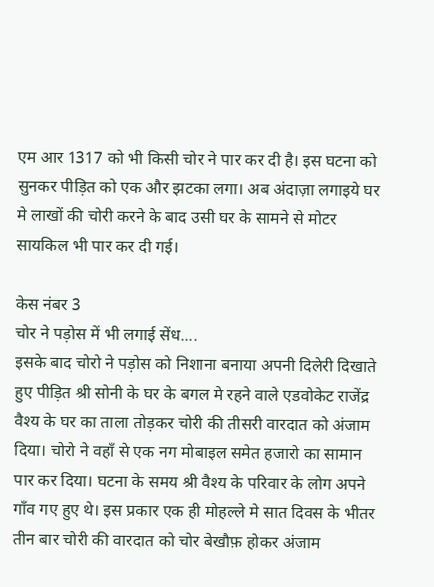एम आर 1317 को भी किसी चोर ने पार कर दी है। इस घटना को सुनकर पीड़ित को एक और झटका लगा। अब अंदाज़ा लगाइये घर मे लाखों की चोरी करने के बाद उसी घर के सामने से मोटर सायकिल भी पार कर दी गई।

केस नंबर 3
चोर ने पड़ोस में भी लगाई सेंध....
इसके बाद चोरो ने पड़ोस को निशाना बनाया अपनी दिलेरी दिखाते हुए पीड़ित श्री सोनी के घर के बगल मे रहने वाले एडवोकेट राजेंद्र वैश्य के घर का ताला तोड़कर चोरी की तीसरी वारदात को अंजाम दिया। चोरो ने वहाँ से एक नग मोबाइल समेत हजारो का सामान पार कर दिया। घटना के समय श्री वैश्य के परिवार के लोग अपने गाँव गए हुए थे। इस प्रकार एक ही मोहल्ले मे सात दिवस के भीतर तीन बार चोरी की वारदात को चोर बेखौफ़ होकर अंजाम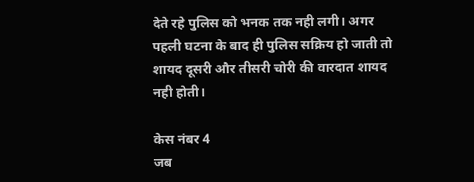देते रहे पुलिस को भनक तक नही लगी। अगर पहली घटना के बाद ही पुलिस सक्रिय हो जाती तो शायद दूसरी और तीसरी चोरी की वारदात शायद नही होती।

केस नंबर 4
जब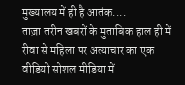मुख्यालय में ही है आतंक....
ताज़ा तरीन खबरों के मुताबिक हाल ही में रीवा से महिला पर अत्याचार का एक वीडियो सोशल मीडिया में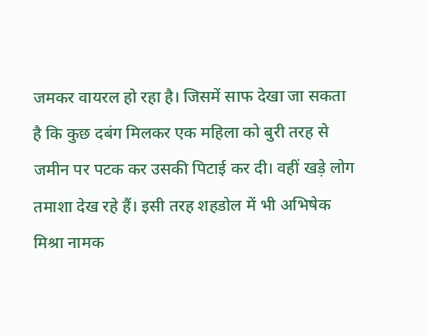जमकर वायरल हो रहा है। जिसमें साफ देखा जा सकता है कि कुछ दबंग मिलकर एक महिला को बुरी तरह से जमीन पर पटक कर उसकी पिटाई कर दी। वहीं खड़े लोग तमाशा देख रहे हैं। इसी तरह शहडोल में भी अभिषेक मिश्रा नामक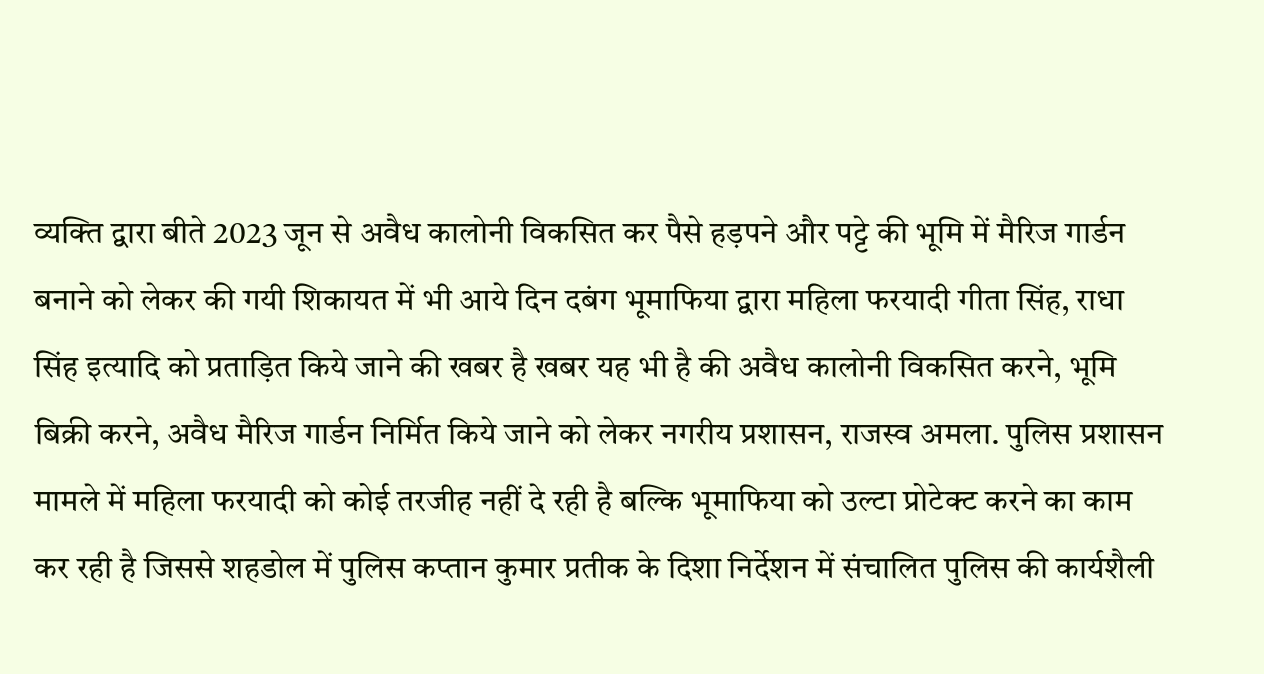व्यक्ति द्वारा बीते 2023 जून से अवैध कालोनी विकसित कर पैसे हड़पने और पट्टे की भूमि में मैरिज गार्डन बनाने को लेकर की गयी शिकायत में भी आये दिन दबंग भूमाफिया द्वारा महिला फरयादी गीता सिंह, राधा सिंह इत्यादि को प्रताड़ित किये जाने की खबर है खबर यह भी है की अवैध कालोनी विकसित करने, भूमि बिक्री करने, अवैध मैरिज गार्डन निर्मित किये जाने को लेकर नगरीय प्रशासन, राजस्व अमला. पुलिस प्रशासन मामले में महिला फरयादी को कोई तरजीह नहीं दे रही है बल्कि भूमाफिया को उल्टा प्रोटेक्ट करने का काम कर रही है जिससे शहडोल में पुलिस कप्तान कुमार प्रतीक के दिशा निर्देशन में संचालित पुलिस की कार्यशैली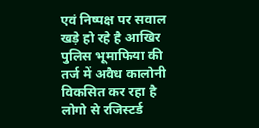एवं निष्पक्ष पर सवाल खड़े हो रहे है आखिर पुलिस भूमाफिया की तर्ज में अवैध कालोनी विकसित कर रहा है लोगो से रजिस्टर्ड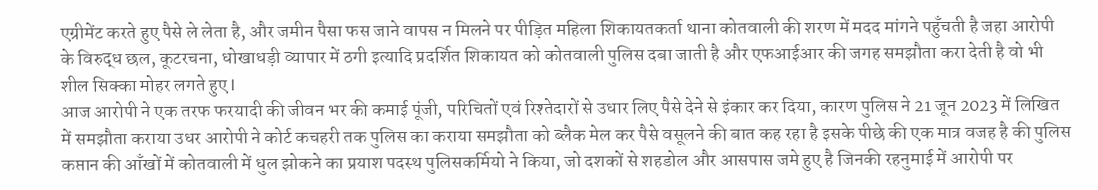एग्रीमेंट करते हुए पैसे ले लेता है, और जमीन पैसा फस जाने वापस न मिलने पर पीड़ित महिला शिकायतकर्ता थाना कोतवाली की शरण में मदद मांगने पहुँचती है जहा आरोपी के विरुद्ध छल, कूटरचना, धोखाधड़ी व्यापार में ठगी इत्यादि प्रदर्शित शिकायत को कोतवाली पुलिस दबा जाती है और एफआईआर की जगह समझौता करा देती है वो भी शील सिक्का मोहर लगते हुए l
आज आरोपी ने एक तरफ फरयादी की जीवन भर की कमाई पूंजी, परिचितों एवं रिश्तेदारों से उधार लिए पैसे देने से इंकार कर दिया, कारण पुलिस ने 21 जून 2023 में लिखित में समझौता कराया उधर आरोपी ने कोर्ट कचहरी तक पुलिस का कराया समझौता को ब्लैक मेल कर पैसे वसूलने की बात कह रहा है इसके पीछे की एक मात्र वजह है की पुलिस कप्तान की आँखों में कोतवाली में धुल झोकने का प्रयाश पदस्थ पुलिसकर्मियो ने किया, जो दशकों से शहडोल और आसपास जमे हुए है जिनकी रहनुमाई में आरोपी पर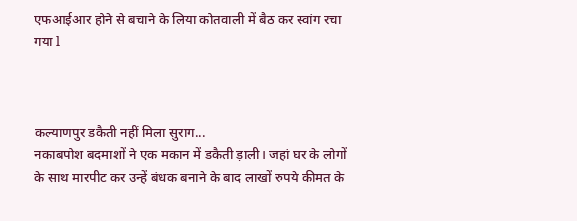एफआईआर होने से बचाने के लिया कोतवाली में बैठ कर स्वांग रचा गया l



कल्याणपुर डकैती नहीं मिला सुराग...
नकाबपोश बदमाशों ने एक मकान में डकैती ड़ाली। जहां घर के लोगों के साथ मारपीट कर उन्हें बंधक बनाने के बाद लाखों रुपये कीमत के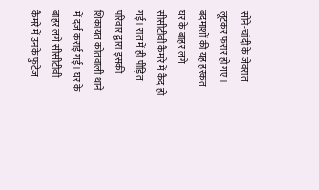सोने-चांदी के जेवरात लूटकर फरार हो गए। बदमाशों की यह हरकत घर के बाहर लगे सीसीटीवी कैमरे में कैद हो गई। रात में ही पीड़ित परिवार द्वारा इसकी शिकायत कोतवाली थाने में दर्ज कराई गई। घर के बाहर लगे सीसीटीवी कैमरे में उनके फुटेज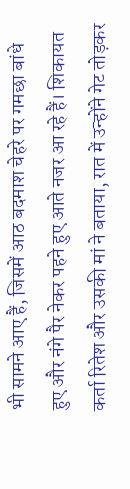भी सामने आए हैं, जिसमें आठ बदमाश चेहरे पर गमछा बांधे हुए और नंगे पैर नेकर पहने हुए आते नजर आ रहे हैं। शिकायत कर्ता रितेश और उसकी मां ने बताया, रात में उन्होंने गेट तोड़कर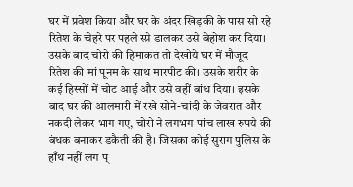घर में प्रवेश किया और घर के अंदर खिड़की के पास सो रहे रितेश के चेहरे पर पहले स्प्रे डालकर उसे बेहोश कर दिया। उसके बाद चोरो की हिमाकत तो देखोये घर में मौजूद रितेश की मां पूनम के साथ मारपीट की। उसके शरीर के कई हिस्सों में चोट आई और उसे वहीं बांध दिया। इसके बाद घर की आलमारी में रखे सोने-चांदी के जेवरात और नकदी लेकर भाग गए, चोरो ने लगभग पांच लाख रुपये की बंधक बनाकर डकैती की है। जिसका कोई सुराग पुलिस के हाँथ नहीं लग प्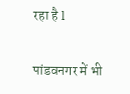रहा है l

पांडवनगर में भी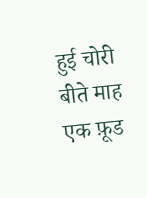हुई चोरी
बीते माह एक फ़ूड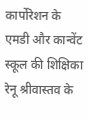कार्पोरेशन के एमडी और कान्वेंट स्कूल की शिक्षिका रेनू श्रीवास्तव के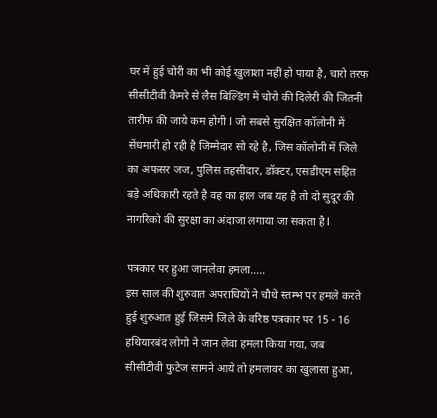घर में हुई चोरी का भी कोई खुलाशा नहीं हो पाया है, चारो तरफ सीसीटीवी कैमरे से लैस बिल्डिंग में चोरो की दिलेरी की जितनी तारीफ की जाये कम होगी l जो सबसे सुरक्षित कॉलोनी में सेंधमारी हो रही है जिम्मेदार सो रहे है, जिस कॉलोनी में जिले का अफसर जज, पुलिस तहसीदार, डॉक्टर, एसडीएम सहित बड़े अधिकारी रहते है वह का हाल जब यह है तो दो सुदूर की नागरिको की सुरक्षा का अंदाजा लगाया जा सकता है l

पत्रकार पर हुआ जानलेवा हमला.....
इस साल की शुरुवात अपराधियों ने चौथे स्तम्भ पर हमले करते हुई शुरुआत हुई जिसमे जिले के वरिष्ठ पत्रकार पर 15 - 16 हथियारबंद लोगो ने जान लेवा हमला किया गया, जब सीसीटीवी फुटेज सामने आये तो हमलावर का खुलासा हुआ,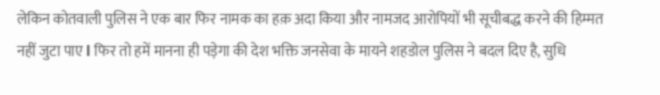लेकिन कोतवाली पुलिस ने एक बार फिर नामक का हक़ अदा किया और नामजद आरोपियों भी सूचीबद्ध करने की हिम्मत नहीं जुटा पाए l फिर तो हमें मानना ही पड़ेगा की देश भक्ति जनसेवा के मायने शहडोल पुलिस ने बदल दिए है, सुधि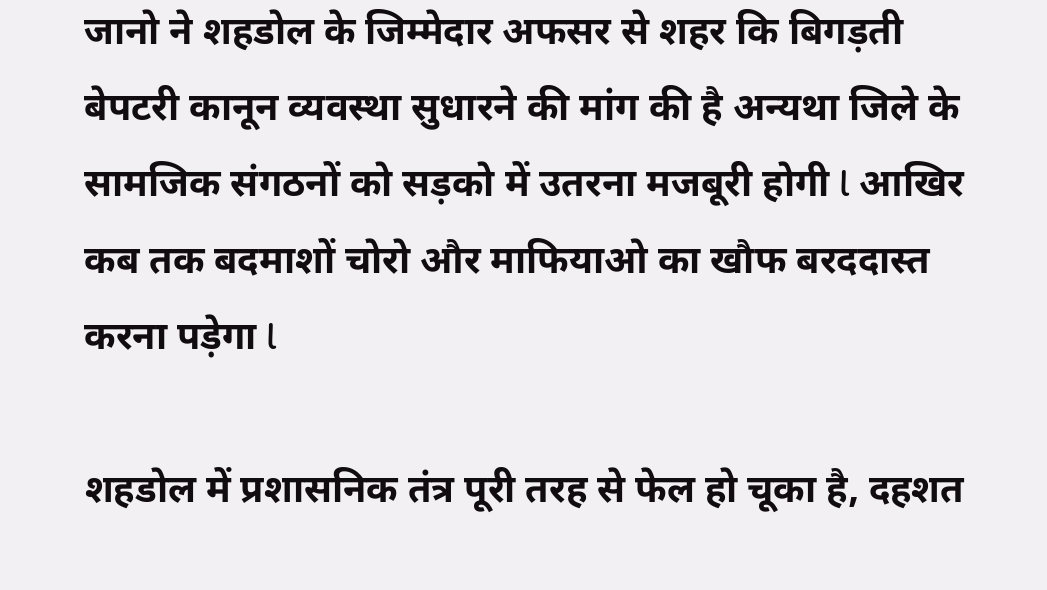जानो ने शहडोल के जिम्मेदार अफसर से शहर कि बिगड़ती बेपटरी कानून व्यवस्था सुधारने की मांग की है अन्यथा जिले के सामजिक संगठनों को सड़को में उतरना मजबूरी होगी l आखिर कब तक बदमाशों चोरो और माफियाओ का खौफ बरददास्त करना पड़ेगा l

शहडोल में प्रशासनिक तंत्र पूरी तरह से फेल हो चूका है, दहशत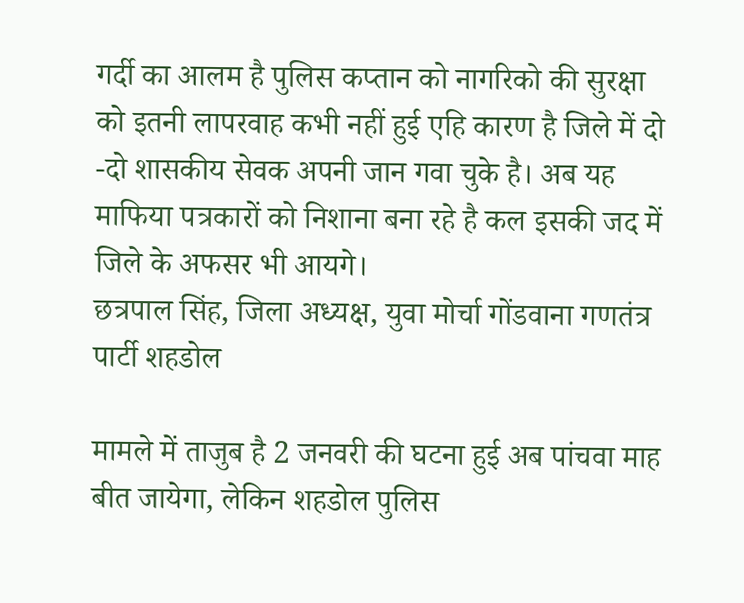गर्दी का आलम है पुलिस कप्तान को नागरिको की सुरक्षा को इतनी लापरवाह कभी नहीं हुई एहि कारण है जिले में दो -दो शासकीय सेवक अपनी जान गवा चुके है। अब यह माफिया पत्रकारों को निशाना बना रहे है कल इसकी जद में जिले के अफसर भी आयगे।
छत्रपाल सिंह, जिला अध्यक्ष, युवा मोर्चा गोंडवाना गणतंत्र पार्टी शहडोल

मामले में ताजुब है 2 जनवरी की घटना हुई अब पांचवा माह बीत जायेगा, लेकिन शहडोल पुलिस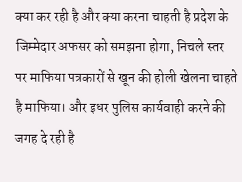क्या कर रही है और क्या करना चाहती है प्रदेश के जिम्मेदार अफसर को समझना होगा, निचले स्तर पर माफिया पत्रकारों से खून की होली खेलना चाहते है माफिया। और इधर पुलिस कार्यवाही करने की जगह दे रही है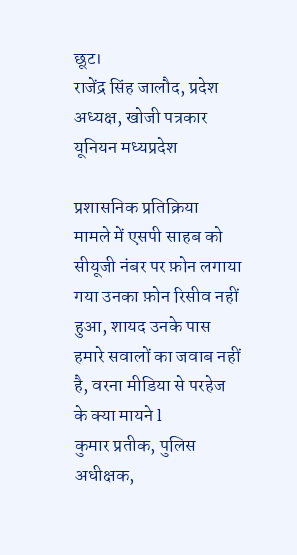छूट।
राजेंद्र सिंह जालौद, प्रदेश अध्यक्ष, खोजी पत्रकार यूनियन मध्यप्रदेश

प्रशासनिक प्रतिक्रिया
मामले में एसपी साहब को सीयूजी नंबर पर फ़ोन लगाया गया उनका फ़ोन रिसीव नहीं हुआ, शायद उनके पास हमारे सवालों का जवाब नहीं है, वरना मीडिया से परहेज के क्या मायने l
कुमार प्रतीक, पुलिस अधीक्षक,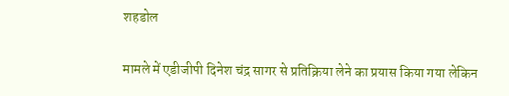शहडोल

मामले में एडीजीपी दिनेश चंद्र सागर से प्रतिक्रिया लेने का प्रयास किया गया लेकिन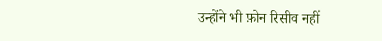उन्होंने भी फ़ोन रिसीव नहीं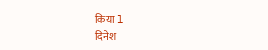किया l
दिनेश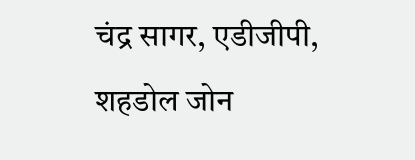चंद्र सागर, एडीजीपी, शहडोल जोन